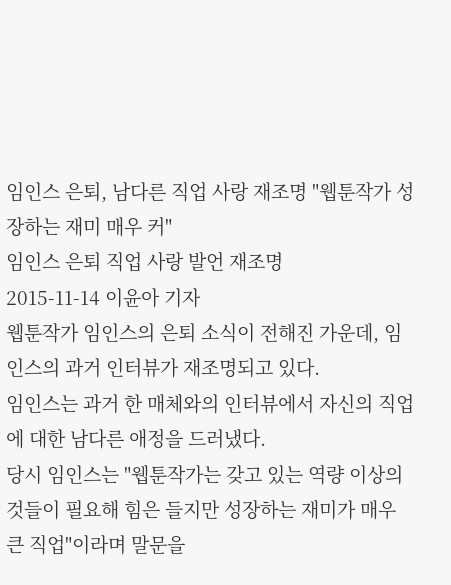임인스 은퇴, 남다른 직업 사랑 재조명 "웹툰작가 성장하는 재미 매우 커"
임인스 은퇴 직업 사랑 발언 재조명
2015-11-14 이윤아 기자
웹툰작가 임인스의 은퇴 소식이 전해진 가운데, 임인스의 과거 인터뷰가 재조명되고 있다.
임인스는 과거 한 매체와의 인터뷰에서 자신의 직업에 대한 남다른 애정을 드러냈다.
당시 임인스는 "웹툰작가는 갖고 있는 역량 이상의 것들이 필요해 힘은 들지만 성장하는 재미가 매우 큰 직업"이라며 말문을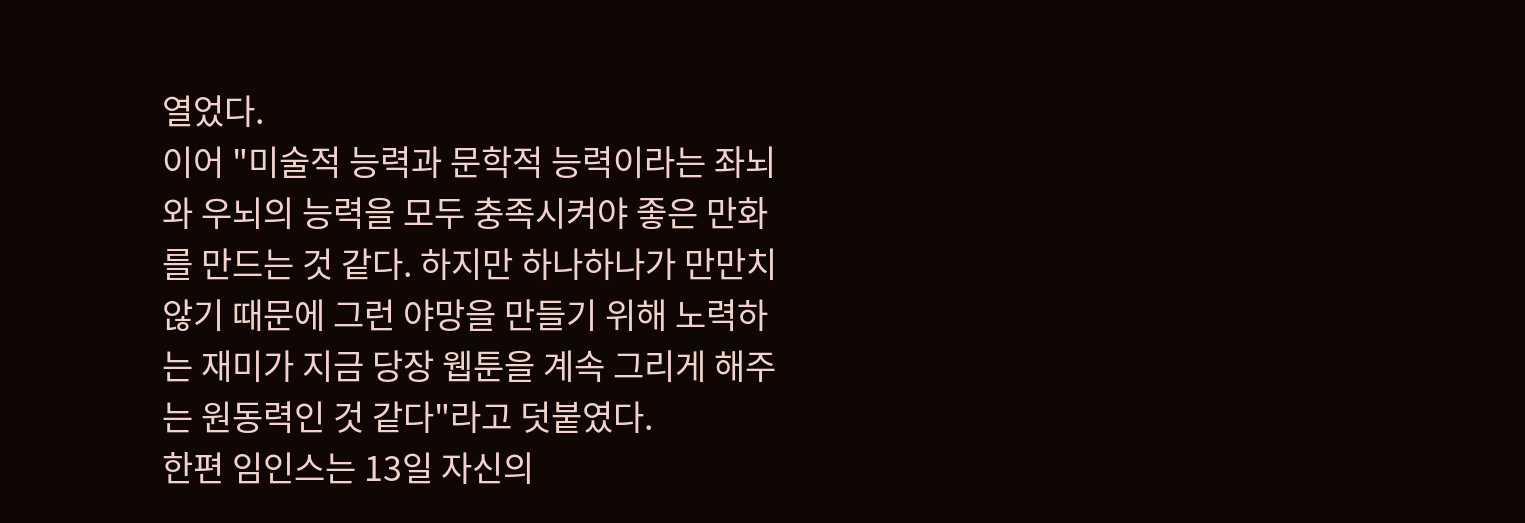열었다.
이어 "미술적 능력과 문학적 능력이라는 좌뇌와 우뇌의 능력을 모두 충족시켜야 좋은 만화를 만드는 것 같다. 하지만 하나하나가 만만치 않기 때문에 그런 야망을 만들기 위해 노력하는 재미가 지금 당장 웹툰을 계속 그리게 해주는 원동력인 것 같다"라고 덧붙였다.
한편 임인스는 13일 자신의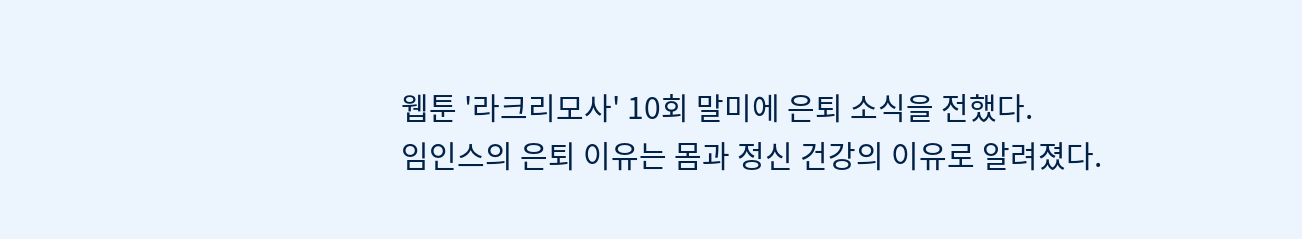웹툰 '라크리모사' 10회 말미에 은퇴 소식을 전했다.
임인스의 은퇴 이유는 몸과 정신 건강의 이유로 알려졌다.